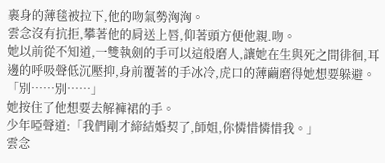裹身的薄毯被拉下,他的吻氣勢洶洶。
雲念沒有抗拒,攀著他的肩送上唇,仰著頭方便他親.吻。
她以前從不知道,一雙執劍的手可以這般磨人,讓她在生與死之間徘徊,耳邊的呼吸聲低沉壓抑,身前覆著的手冰冷,虎口的薄繭磨得她想要躲避。
「別……別……」
她按住了他想要去解褲裙的手。
少年啞聲道:「我們剛才締結婚契了,師姐,你憐惜憐惜我。」
雲念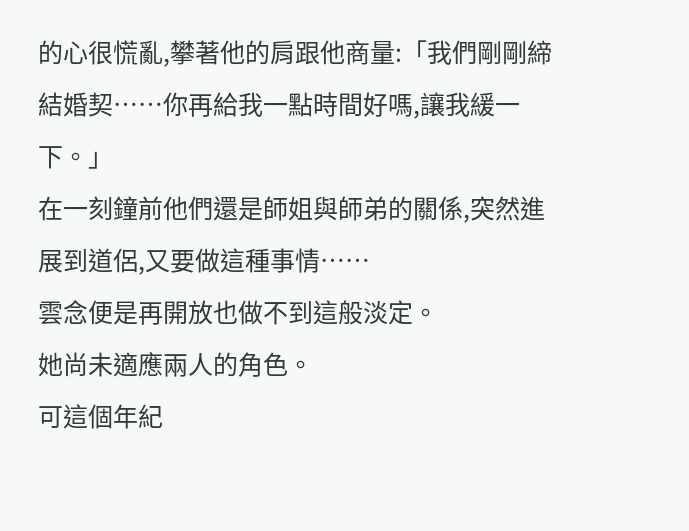的心很慌亂,攀著他的肩跟他商量:「我們剛剛締結婚契……你再給我一點時間好嗎,讓我緩一下。」
在一刻鐘前他們還是師姐與師弟的關係,突然進展到道侶,又要做這種事情……
雲念便是再開放也做不到這般淡定。
她尚未適應兩人的角色。
可這個年紀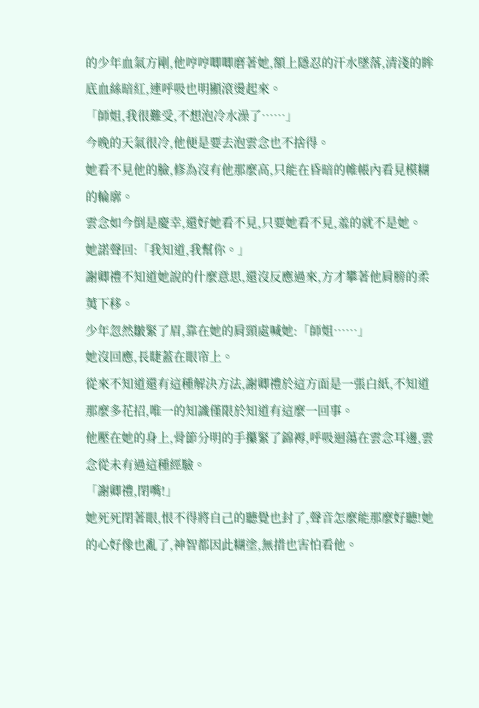的少年血氣方剛,他哼哼唧唧磨著她,額上隱忍的汗水墜落,清淺的眸底血絲暗紅,連呼吸也明顯滾燙起來。
「師姐,我很難受,不想泡冷水澡了……」
今晚的天氣很冷,他便是要去泡雲念也不捨得。
她看不見他的臉,修為沒有他那麼高,只能在昏暗的帷帳內看見模糊的輪廓。
雲念如今倒是慶幸,還好她看不見,只要她看不見,羞的就不是她。
她諾聲回:「我知道,我幫你。」
謝卿禮不知道她說的什麼意思,還沒反應過來,方才攀著他肩膀的柔荑下移。
少年忽然皺緊了眉,靠在她的肩頸處喊她:「師姐……」
她沒回應,長睫蓋在眼帘上。
從來不知道還有這種解決方法,謝卿禮於這方面是一張白紙,不知道那麼多花招,唯一的知識僅限於知道有這麼一回事。
他壓在她的身上,骨節分明的手攥緊了錦褥,呼吸迴蕩在雲念耳邊,雲念從未有過這種經驗。
「謝卿禮,閉嘴!」
她死死閉著眼,恨不得將自己的聽覺也封了,聲音怎麼能那麼好聽!她的心好像也亂了,神智都因此糊塗,無措也害怕看他。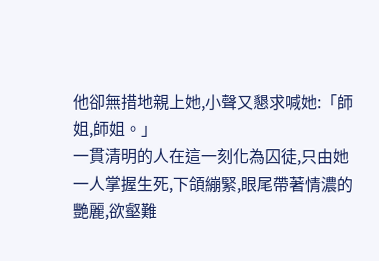他卻無措地親上她,小聲又懇求喊她:「師姐,師姐。」
一貫清明的人在這一刻化為囚徒,只由她一人掌握生死,下頜繃緊,眼尾帶著情濃的艷麗,欲壑難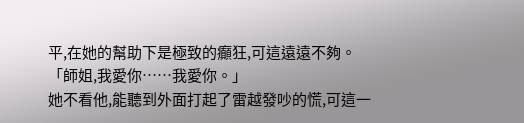平,在她的幫助下是極致的癲狂,可這遠遠不夠。
「師姐,我愛你……我愛你。」
她不看他,能聽到外面打起了雷越發吵的慌,可這一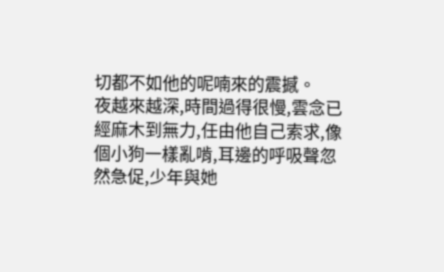切都不如他的呢喃來的震撼。
夜越來越深,時間過得很慢,雲念已經麻木到無力,任由他自己索求,像個小狗一樣亂啃,耳邊的呼吸聲忽然急促,少年與她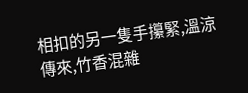相扣的另一隻手攥緊,溫涼傳來,竹香混雜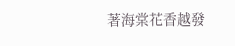著海棠花香越發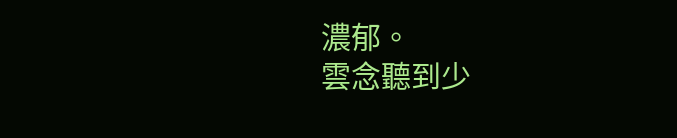濃郁。
雲念聽到少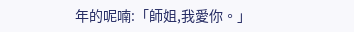年的呢喃:「師姐,我愛你。」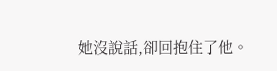她沒說話,卻回抱住了他。